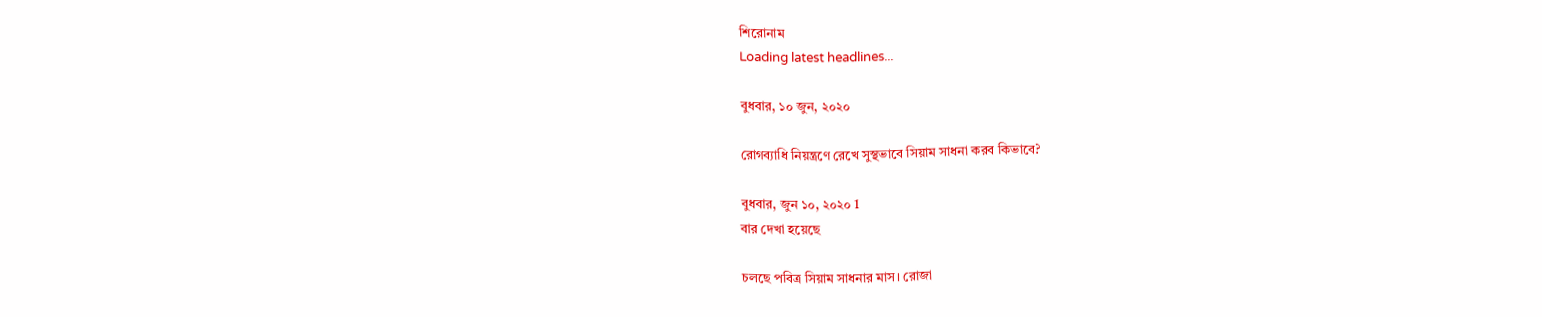শিরোনাম
Loading latest headlines...

বুধবার, ১০ জুন, ২০২০

রোগব্যাধি নিয়ন্ত্রণে রেখে সুস্থভাবে সিয়াম সাধনা করব কিভাবে?

বুধবার, জুন ১০, ২০২০ 1
বার দেখা হয়েছে

চলছে পবিত্র সিয়াম সাধনার মাস। রোজা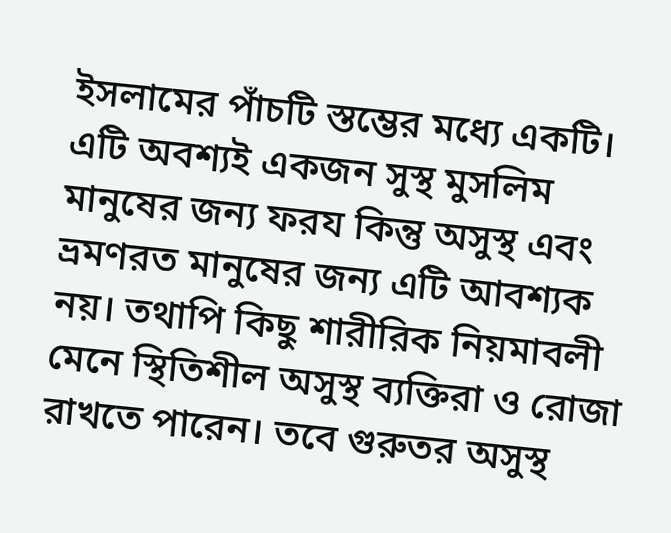ইসলামের পাঁচটি স্তম্ভের মধ্যে একটি। এটি অবশ্যই একজন সুস্থ মুসলিম মানুষের জন্য ফরয কিন্তু অসুস্থ এবং ভ্রমণরত মানুষের জন্য এটি আবশ্যক নয়। তথাপি কিছু শারীরিক নিয়মাবলী মেনে স্থিতিশীল অসুস্থ ব্যক্তিরা ও রোজা রাখতে পারেন। তবে গুরুতর অসুস্থ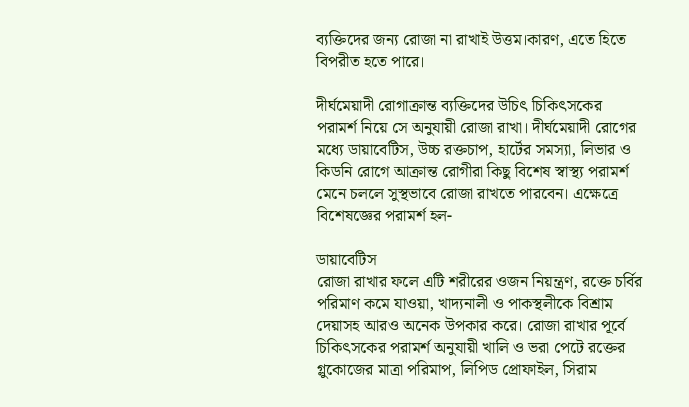ব্যক্তিদের জন্য রোজা না রাখাই উত্তম।কারণ, এতে হিতে বিপরীত হতে পারে।

দীর্ঘমেয়াদী রোগাক্রান্ত ব্যক্তিদের উচিৎ চিকিৎসকের পরামর্শ নিয়ে সে অনুযায়ী রোজা রাখা। দীর্ঘমেয়াদী রোগের মধ্যে ডায়াবেটিস, উচ্চ রক্তচাপ, হার্টের সমস্যা, লিভার ও কিডনি রোগে আক্রান্ত রোগীরা কিছু বিশেষ স্বাস্থ্য পরামর্শ মেনে চললে সুস্থভাবে রোজা রাখতে পারবেন। এক্ষেত্রে  বিশেষজ্ঞের পরামর্শ হল-

ডায়াবেটিস
রোজা রাখার ফলে এটি শরীরের ওজন নিয়ন্ত্রণ, রক্তে চর্বির পরিমাণ কমে যাওয়া, খাদ্যনালী ও পাকস্থলীকে বিশ্রাম দেয়াসহ আরও অনেক উপকার করে। রোজা রাখার পূর্বে চিকিৎসকের পরামর্শ অনুযায়ী খালি ও ভরা পেটে রক্তের গ্লুকোজের মাত্রা পরিমাপ, লিপিড প্রোফাইল, সিরাম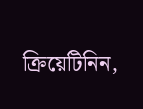ক্রিয়েটিনিন,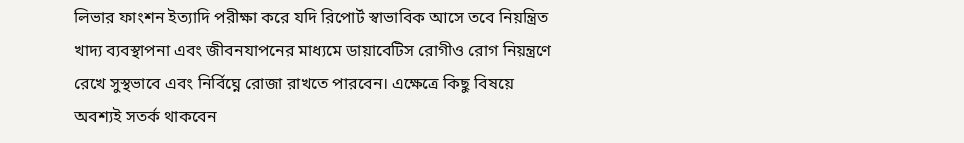লিভার ফাংশন ইত্যাদি পরীক্ষা করে যদি রিপোর্ট স্বাভাবিক আসে তবে নিয়ন্ত্রিত খাদ্য ব্যবস্থাপনা এবং জীবনযাপনের মাধ্যমে ডায়াবেটিস রোগীও রোগ নিয়ন্ত্রণে রেখে সুস্থভাবে এবং নির্বিঘ্নে রোজা রাখতে পারবেন। এক্ষেত্রে কিছু বিষয়ে অবশ্যই সতর্ক থাকবেন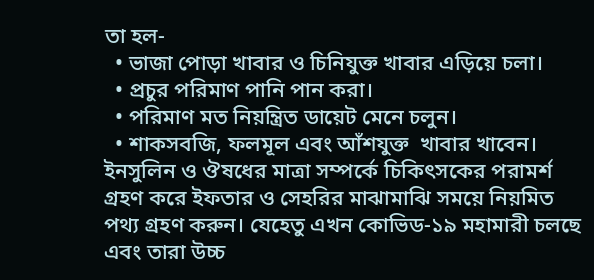তা হল-
  • ভাজা পোড়া খাবার ও চিনিযুক্ত খাবার এড়িয়ে চলা।
  • প্রচুর পরিমাণ পানি পান করা।
  • পরিমাণ মত নিয়ন্ত্রিত ডায়েট মেনে চলুন।
  • শাকসবজি, ফলমূল এবং আঁশযুক্ত  খাবার খাবেন।
ইনসুলিন ও ঔষধের মাত্রা সম্পর্কে চিকিৎসকের পরামর্শ গ্রহণ করে ইফতার ও সেহরির মাঝামাঝি সময়ে নিয়মিত পথ্য গ্রহণ করুন। যেহেতু এখন কোভিড-১৯ মহামারী চলছে এবং তারা উচ্চ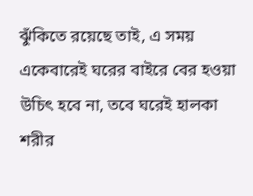ঝুঁকিতে রয়েছে তাই, এ সময় একেবারেই ঘরের বাইরে বের হওয়া উচিৎ হবে না, তবে ঘরেই হালকা শরীর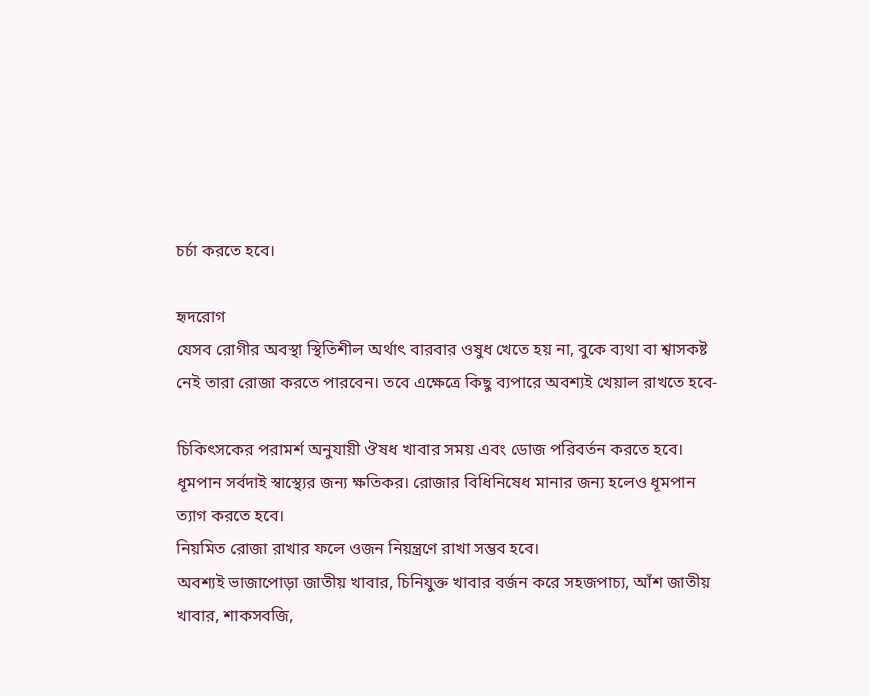চর্চা করতে হবে।

হৃদরোগ
যেসব রোগীর অবস্থা স্থিতিশীল অর্থাৎ বারবার ওষুধ খেতে হয় না, বুকে ব্যথা বা শ্বাসকষ্ট নেই তারা রোজা করতে পারবেন। তবে এক্ষেত্রে কিছু ব্যপারে অবশ্যই খেয়াল রাখতে হবে-

চিকিৎসকের পরামর্শ অনুযায়ী ঔষধ খাবার সময় এবং ডোজ পরিবর্তন করতে হবে।
ধূমপান সর্বদাই স্বাস্থ্যের জন্য ক্ষতিকর। রোজার বিধিনিষেধ মানার জন্য হলেও ধূমপান ত্যাগ করতে হবে।
নিয়মিত রোজা রাখার ফলে ওজন নিয়ন্ত্রণে রাখা সম্ভব হবে।
অবশ্যই ভাজাপোড়া জাতীয় খাবার, চিনিযুক্ত খাবার বর্জন করে সহজপাচ্য, আঁশ জাতীয় খাবার, শাকসবজি,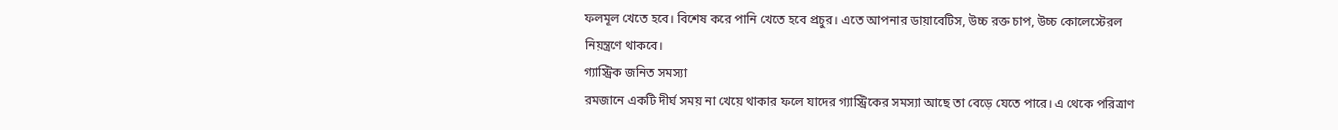ফলমূল খেতে হবে। বিশেষ করে পানি খেতে হবে প্রচুর। এতে আপনার ডায়াবেটিস, উচ্চ রক্ত চাপ, উচ্চ কোলেস্টেরল নিয়ন্ত্রণে থাকবে।
গ্যাস্ট্রিক জনিত সমস্যা
রমজানে একটি দীর্ঘ সময় না খেয়ে থাকার ফলে যাদের গ্যাস্ট্রিকের সমস্যা আছে তা বেড়ে যেতে পারে। এ থেকে পরিত্রাণ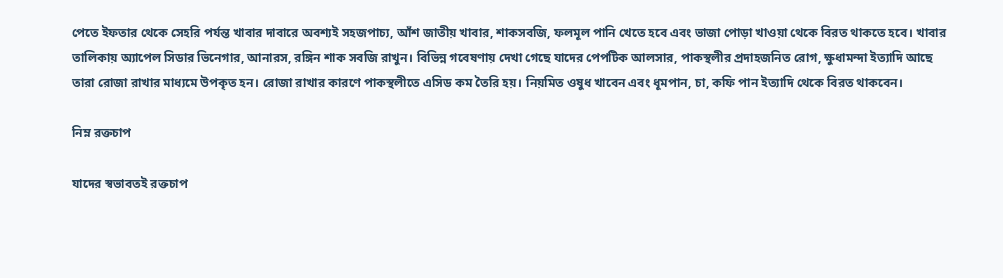পেতে ইফতার থেকে সেহরি পর্যন্ত খাবার দাবারে অবশ্যই সহজপাচ্য, আঁশ জাতীয় খাবার, শাকসবজি, ফলমূল পানি খেতে হবে এবং ভাজা পোড়া খাওয়া থেকে বিরত থাকতে হবে। খাবার তালিকায় অ্যাপেল সিডার ভিনেগার, আনারস, রঙ্গিন শাক সবজি রাখুন। বিভিন্ন গবেষণায় দেখা গেছে যাদের পেপটিক আলসার, পাকস্থলীর প্রদাহজনিত রোগ, ক্ষুধামন্দা ইত্যাদি আছে তারা রোজা রাখার মাধ্যমে উপকৃত হন। রোজা রাখার কারণে পাকস্থলীতে এসিড কম তৈরি হয়। নিয়মিত ওষুধ খাবেন এবং ধূমপান, চা, কফি পান ইত্যাদি থেকে বিরত থাকবেন।

নিম্ন রক্তচাপ

যাদের স্বভাবতই রক্তচাপ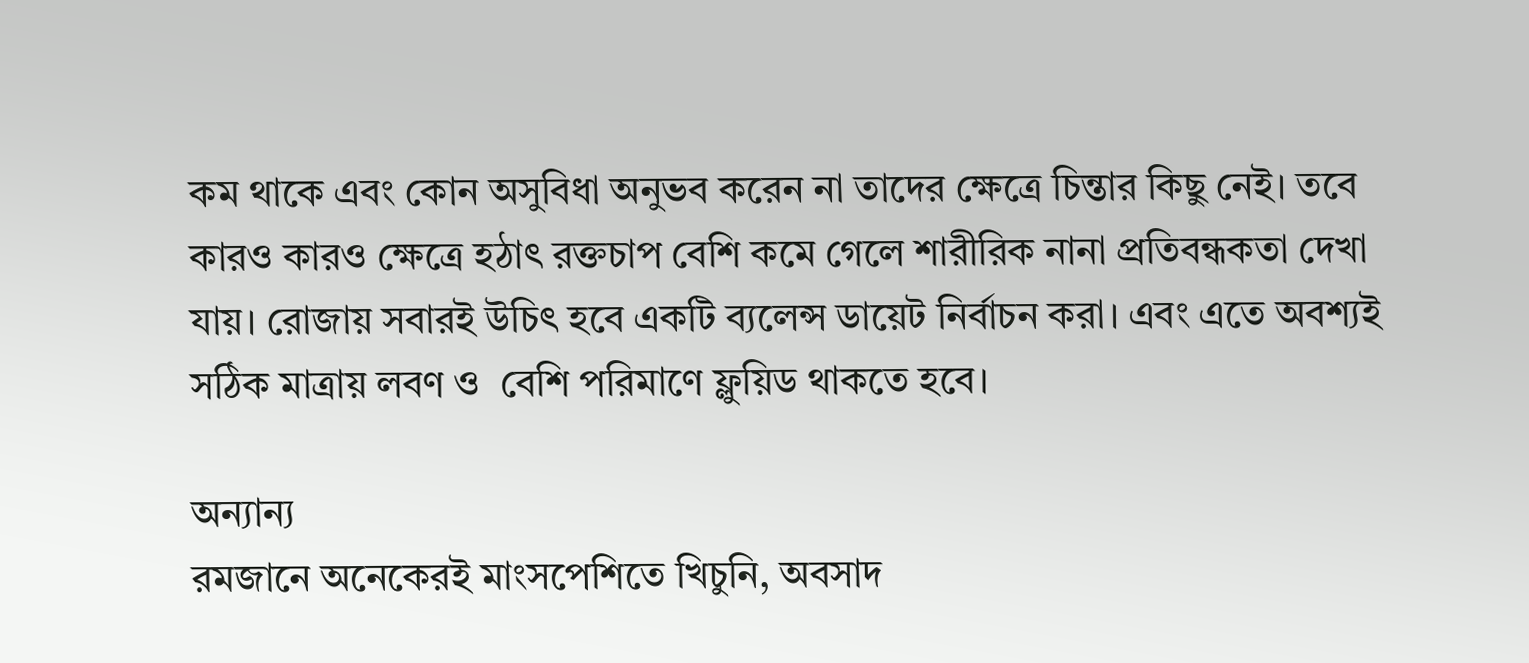কম থাকে এবং কোন অসুবিধা অনুভব করেন না তাদের ক্ষেত্রে চিন্তার কিছু নেই। তবে কারও কারও ক্ষেত্রে হঠাৎ রক্তচাপ বেশি কমে গেলে শারীরিক নানা প্রতিবন্ধকতা দেখা যায়। রোজায় সবারই উচিৎ হবে একটি ব্যলেন্স ডায়েট নির্বাচন করা। এবং এতে অবশ্যই সঠিক মাত্রায় লবণ ও  বেশি পরিমাণে ফ্লুয়িড থাকতে হবে।

অন্যান্য
রমজানে অনেকেরই মাংসপেশিতে খিচুনি, অবসাদ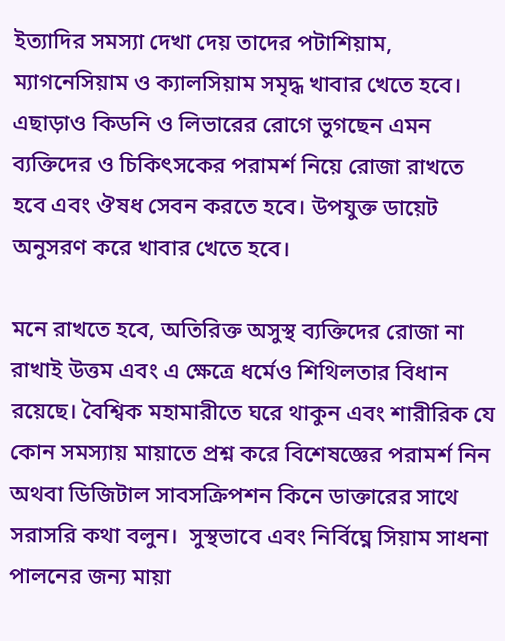ইত্যাদির সমস্যা দেখা দেয় তাদের পটাশিয়াম, ম্যাগনেসিয়াম ও ক্যালসিয়াম সমৃদ্ধ খাবার খেতে হবে। এছাড়াও কিডনি ও লিভারের রোগে ভুগছেন এমন ব্যক্তিদের ও চিকিৎসকের পরামর্শ নিয়ে রোজা রাখতে হবে এবং ঔষধ সেবন করতে হবে। উপযুক্ত ডায়েট অনুসরণ করে খাবার খেতে হবে।

মনে রাখতে হবে, অতিরিক্ত অসুস্থ ব্যক্তিদের রোজা না রাখাই উত্তম এবং এ ক্ষেত্রে ধর্মেও শিথিলতার বিধান রয়েছে। বৈশ্বিক মহামারীতে ঘরে থাকুন এবং শারীরিক যে কোন সমস্যায় মায়াতে প্রশ্ন করে বিশেষজ্ঞের পরামর্শ নিন অথবা ডিজিটাল সাবসক্রিপশন কিনে ডাক্তারের সাথে সরাসরি কথা বলুন।  সুস্থভাবে এবং নির্বিঘ্নে সিয়াম সাধনা পালনের জন্য মায়া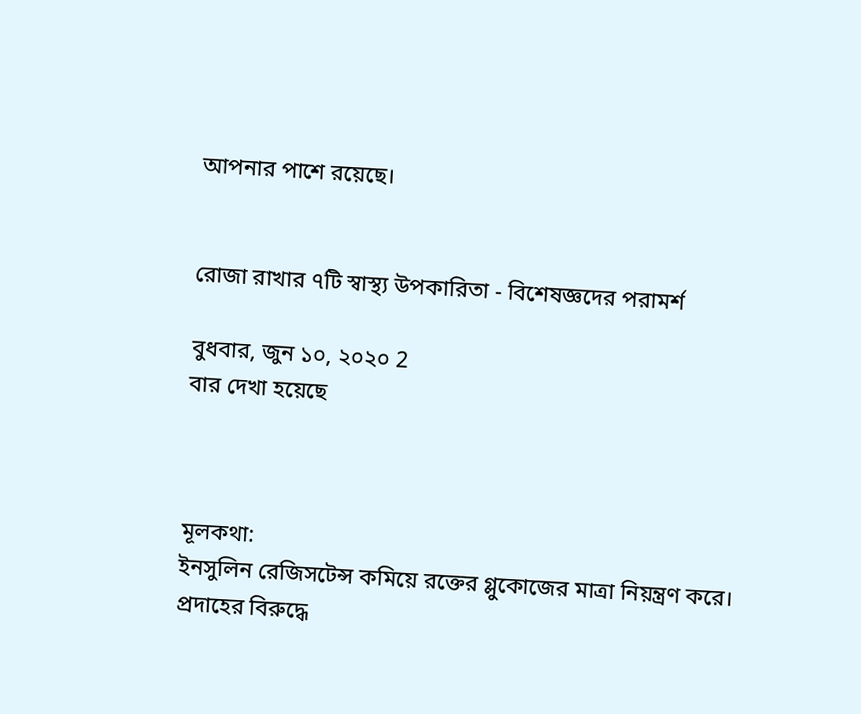আপনার পাশে রয়েছে।


রোজা রাখার ৭টি স্বাস্থ্য উপকারিতা - বিশেষজ্ঞদের পরামর্শ

বুধবার, জুন ১০, ২০২০ 2
বার দেখা হয়েছে



মূলকথা:
ইনসুলিন রেজিসটেন্স কমিয়ে রক্তের গ্লুকোজের মাত্রা নিয়ন্ত্রণ করে।
প্রদাহের বিরুদ্ধে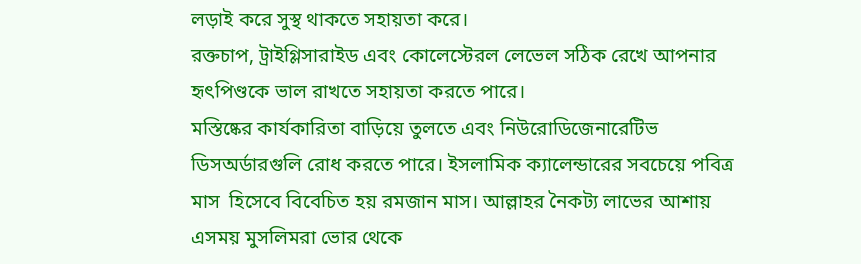লড়াই করে সুস্থ থাকতে সহায়তা করে।
রক্তচাপ, ট্রাইগ্লিসারাইড এবং কোলেস্টেরল লেভেল সঠিক রেখে আপনার হৃৎপিণ্ডকে ভাল রাখতে সহায়তা করতে পারে।
মস্তিষ্কের কার্যকারিতা বাড়িয়ে তুলতে এবং নিউরোডিজেনারেটিভ ডিসঅর্ডারগুলি রোধ করতে পারে। ইসলামিক ক্যালেন্ডারের সবচেয়ে পবিত্র মাস  হিসেবে বিবেচিত হয় রমজান মাস। আল্লাহর নৈকট্য লাভের আশায় এসময় মুসলিমরা ভোর থেকে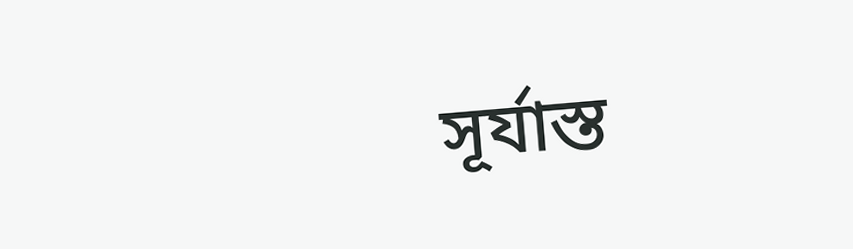সূর্যাস্ত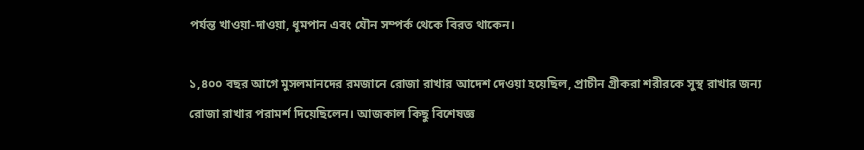পর্যন্ত খাওয়া-দাওয়া, ধূমপান এবং যৌন সম্পর্ক থেকে বিরত থাকেন।

১,৪০০ বছর আগে মুসলমানদের রমজানে রোজা রাখার আদেশ দেওয়া হয়েছিল, প্রাচীন গ্রীকরা শরীরকে সুস্থ রাখার জন্য রোজা রাখার পরামর্শ দিয়েছিলেন। আজকাল কিছু বিশেষজ্ঞ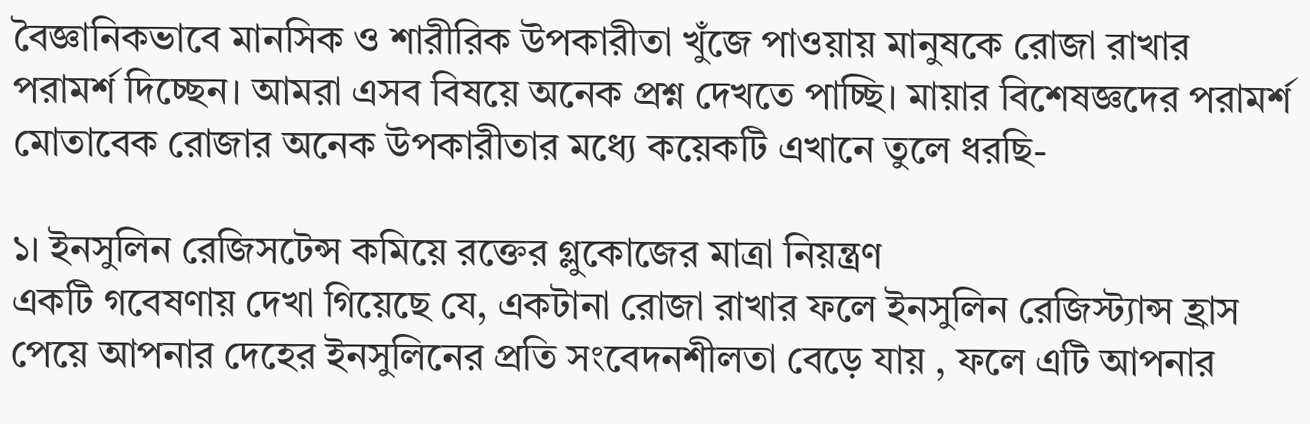বৈজ্ঞানিকভাবে মানসিক ও শারীরিক উপকারীতা খুঁজে পাওয়ায় মানুষকে রোজা রাখার পরামর্শ দিচ্ছেন। আমরা এসব বিষয়ে অনেক প্রশ্ন দেখতে পাচ্ছি। মায়ার বিশেষজ্ঞদের পরামর্শ মোতাবেক রোজার অনেক উপকারীতার মধ্যে কয়েকটি এখানে তুলে ধরছি-

১। ইনসুলিন রেজিসটেন্স কমিয়ে রক্তের গ্লুকোজের মাত্রা নিয়ন্ত্রণ
একটি গবেষণায় দেখা গিয়েছে যে, একটানা রোজা রাখার ফলে ইনসুলিন রেজিস্ট্যান্স হ্রাস পেয়ে আপনার দেহের ইনসুলিনের প্রতি সংবেদনশীলতা বেড়ে যায় , ফলে এটি আপনার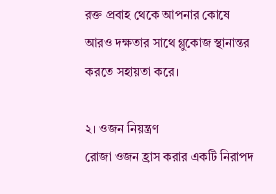রক্ত প্রবাহ থেকে আপনার কোষে আরও দক্ষতার সাথে গ্লুকোজ স্থানান্তর করতে সহায়তা করে।

২। ওজন নিয়ন্ত্রণ
রোজা ওজন হ্রাস করার একটি নিরাপদ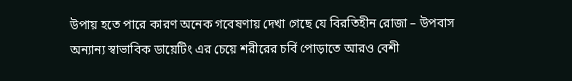উপায় হতে পারে কারণ অনেক গবেষণায় দেখা গেছে যে বিরতিহীন রোজা – উপবাস অন্যান্য স্বাভাবিক ডায়েটিং এর চেয়ে শরীরের চর্বি পোড়াতে আরও বেশী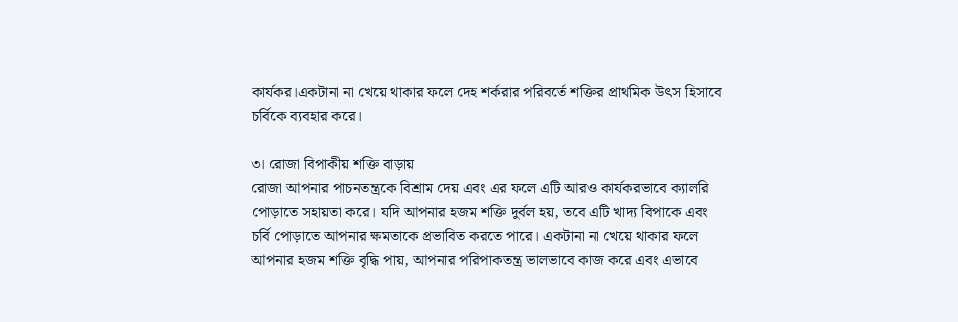কার্যকর।একটানা না খেয়ে থাকার ফলে দেহ শর্করার পরিবর্তে শক্তির প্রাথমিক উৎস হিসাবে চর্বিকে ব্যবহার করে।

৩। রোজা বিপাকীয় শক্তি বাড়ায়
রোজা আপনার পাচনতন্ত্রকে বিশ্রাম দেয় এবং এর ফলে এটি আরও কার্যকরভাবে ক্যালরি পোড়াতে সহায়তা করে। যদি আপনার হজম শক্তি দুর্বল হয়, তবে এটি খাদ্য বিপাকে এবং চর্বি পোড়াতে আপনার ক্ষমতাকে প্রভাবিত করতে পারে। একটানা না খেয়ে থাকার ফলে আপনার হজম শক্তি বৃদ্ধি পায়, আপনার পরিপাকতন্ত্র ভালভাবে কাজ করে এবং এভাবে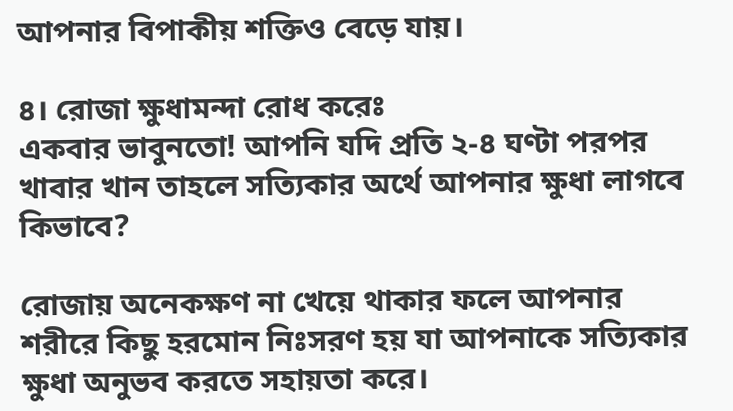আপনার বিপাকীয় শক্তিও বেড়ে যায়।

৪। রোজা ক্ষুধামন্দা রোধ করেঃ
একবার ভাবুনতো! আপনি যদি প্রতি ২-৪ ঘণ্টা পরপর খাবার খান তাহলে সত্যিকার অর্থে আপনার ক্ষুধা লাগবে কিভাবে?

রোজায় অনেকক্ষণ না খেয়ে থাকার ফলে আপনার শরীরে কিছু হরমোন নিঃসরণ হয় যা আপনাকে সত্যিকার ক্ষুধা অনুভব করতে সহায়তা করে।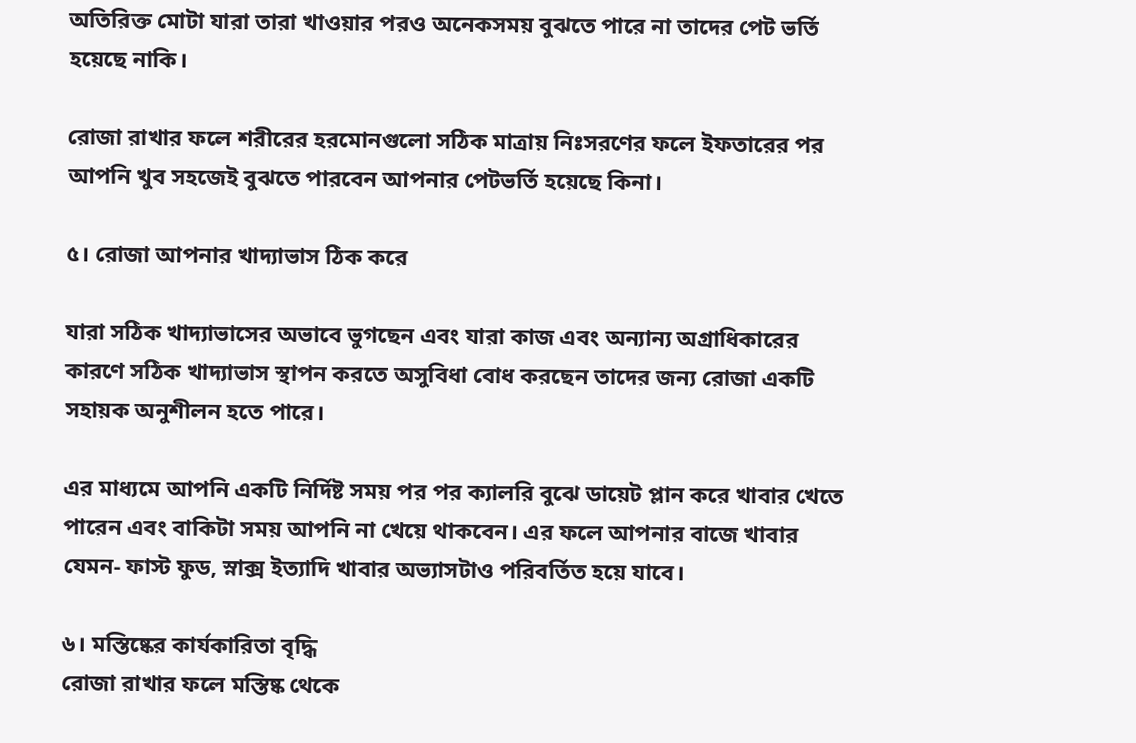অতিরিক্ত মোটা যারা তারা খাওয়ার পরও অনেকসময় বুঝতে পারে না তাদের পেট ভর্তি হয়েছে নাকি।

রোজা রাখার ফলে শরীরের হরমোনগুলো সঠিক মাত্রায় নিঃসরণের ফলে ইফতারের পর আপনি খুব সহজেই বুঝতে পারবেন আপনার পেটভর্তি হয়েছে কিনা।

৫। রোজা আপনার খাদ্যাভাস ঠিক করে

যারা সঠিক খাদ্যাভাসের অভাবে ভুগছেন এবং যারা কাজ এবং অন্যান্য অগ্রাধিকারের কারণে সঠিক খাদ্যাভাস স্থাপন করতে অসুবিধা বোধ করছেন তাদের জন্য রোজা একটি সহায়ক অনুশীলন হতে পারে।

এর মাধ্যমে আপনি একটি নির্দিষ্ট সময় পর পর ক্যালরি বুঝে ডায়েট প্লান করে খাবার খেতে পারেন এবং বাকিটা সময় আপনি না খেয়ে থাকবেন। এর ফলে আপনার বাজে খাবার যেমন- ফাস্ট ফুড, স্নাক্স ইত্যাদি খাবার অভ্যাসটাও পরিবর্তিত হয়ে যাবে।

৬। মস্তিষ্কের কার্যকারিতা বৃদ্ধি
রোজা রাখার ফলে মস্তিষ্ক থেকে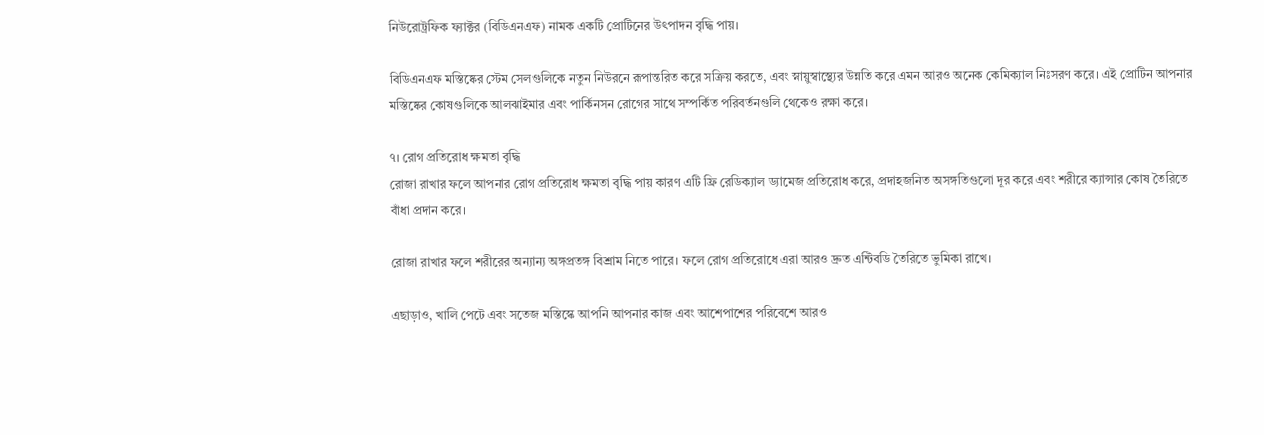নিউরোট্রফিক ফ্যাক্টর (বিডিএনএফ) নামক একটি প্রোটিনের উৎপাদন বৃদ্ধি পায়।

বিডিএনএফ মস্তিষ্কের স্টেম সেলগুলিকে নতুন নিউরনে রূপান্তরিত করে সক্রিয় করতে, এবং স্নায়ুস্বাস্থ্যের উন্নতি করে এমন আরও অনেক কেমিক্যাল নিঃসরণ করে। এই প্রোটিন আপনার মস্তিষ্কের কোষগুলিকে আলঝাইমার এবং পার্কিনসন রোগের সাথে সম্পর্কিত পরিবর্তনগুলি থেকেও রক্ষা করে।

৭। রোগ প্রতিরোধ ক্ষমতা বৃদ্ধি
রোজা রাখার ফলে আপনার রোগ প্রতিরোধ ক্ষমতা বৃদ্ধি পায় কারণ এটি ফ্রি রেডিক্যাল ড্যামেজ প্রতিরোধ করে, প্রদাহজনিত অসঙ্গতিগুলো দূর করে এবং শরীরে ক্যান্সার কোষ তৈরিতে বাঁধা প্রদান করে।

রোজা রাখার ফলে শরীরের অন্যান্য অঙ্গপ্রতঙ্গ বিশ্রাম নিতে পারে। ফলে রোগ প্রতিরোধে এরা আরও দ্রুত এন্টিবডি তৈরিতে ভুমিকা রাখে।

এছাড়াও, খালি পেটে এবং সতেজ মস্তিস্কে আপনি আপনার কাজ এবং আশেপাশের পরিবেশে আরও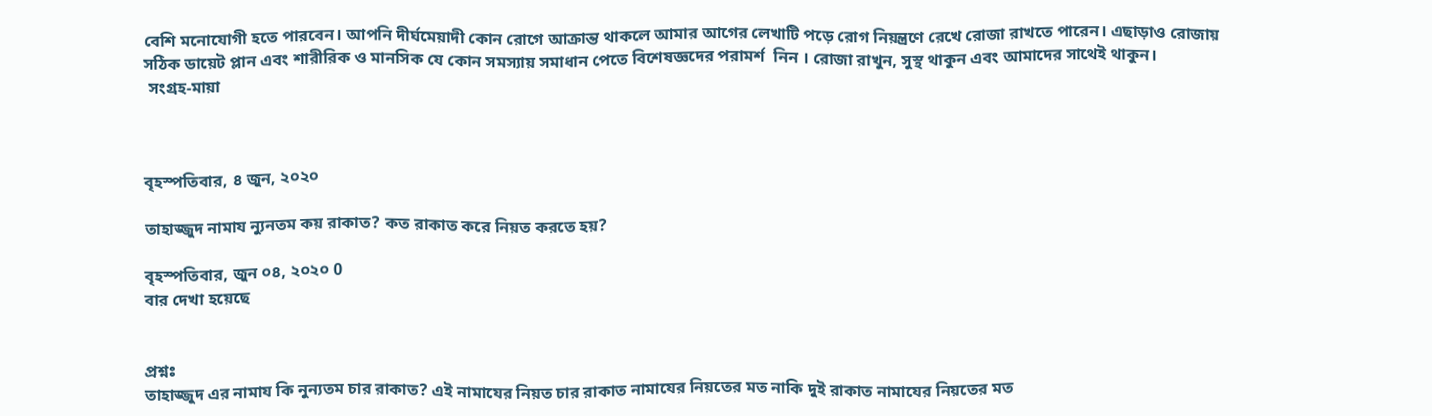বেশি মনোযোগী হতে পারবেন। আপনি দীর্ঘমেয়াদী কোন রোগে আক্রান্ত থাকলে আমার আগের লেখাটি পড়ে রোগ নিয়ন্ত্রণে রেখে রোজা রাখতে পারেন। এছাড়াও রোজায় সঠিক ডায়েট প্লান এবং শারীরিক ও মানসিক যে কোন সমস্যায় সমাধান পেতে বিশেষজ্ঞদের পরামর্শ  নিন । রোজা রাখুন, সুস্থ থাকুন এবং আমাদের সাথেই থাকুন।
 সংগ্রহ-মায়া



বৃহস্পতিবার, ৪ জুন, ২০২০

তাহাজ্জুদ নামায ন্যুনতম কয় রাকাত? কত রাকাত করে নিয়ত করতে হয়?

বৃহস্পতিবার, জুন ০৪, ২০২০ 0
বার দেখা হয়েছে


প্রশ্নঃ
তাহাজ্জুদ এর নামায কি নুন্যতম চার রাকাত? এই নামাযের নিয়ত চার রাকাত নামাযের নিয়তের মত নাকি দুই রাকাত নামাযের নিয়তের মত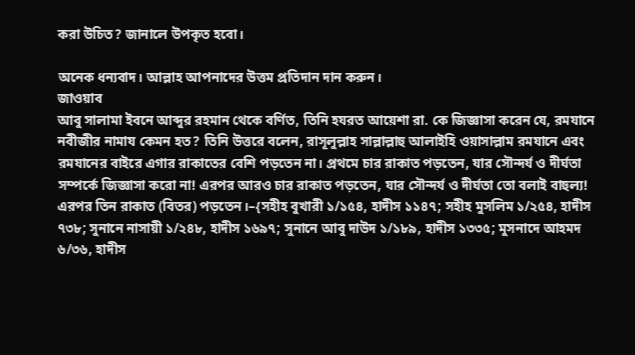করা উচিত? জানালে উপকৃত হবো।

অনেক ধন্যবাদ। আল্লাহ আপনাদের উত্তম প্রতিদান দান করুন।
জাওয়াব
আবু সালামা ইবনে আব্দুর রহমান থেকে বর্ণিত, তিনি হযরত আয়েশা রা. কে জিজ্ঞাসা করেন যে, রমযানে নবীজীর নামায কেমন হত? তিনি উত্তরে বলেন, রাসূলুল্লাহ সাল্লাল্লাহু আলাইহি ওয়াসাল্লাম রমযানে এবং রমযানের বাইরে এগার রাকাতের বেশি পড়তেন না। প্রথমে চার রাকাত পড়তেন, যার সৌন্দর্য ও দীর্ঘতা সম্পর্কে জিজ্ঞাসা করো না! এরপর আরও চার রাকাত পড়তেন, যার সৌন্দর্য ও দীর্ঘতা তো বলাই বাহুল্য! এরপর তিন রাকাত (বিতর) পড়তেন।–{সহীহ বুখারী ১/১৫৪, হাদীস ১১৪৭; সহীহ মুসলিম ১/২৫৪, হাদীস ৭৩৮; সুনানে নাসায়ী ১/২৪৮, হাদীস ১৬৯৭; সুনানে আবু দাউদ ১/১৮৯, হাদীস ১৩৩৫; মুসনাদে আহমদ ৬/৩৬, হাদীস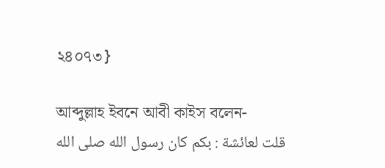২৪০৭৩}

আব্দুল্লাহ ইবনে আবী কাইস বলেন-
قلت لعائشة : بكم كان رسول الله صلى الله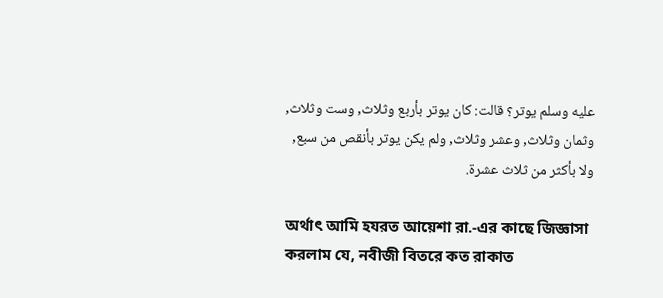عليه وسلم يوتر؟ قالت: كان يوتر بأربع وثلاث, وست وثلاث, وثمان وثلاث, وعشر وثلاث, ولم يكن يوتر بأنقص من سبع, ولا بأكثر من ثلاث عشرة.

অর্থাৎ আমি হযরত আয়েশা রা.-এর কাছে জিজ্ঞাসা করলাম যে, নবীজী বিতরে কত রাকাত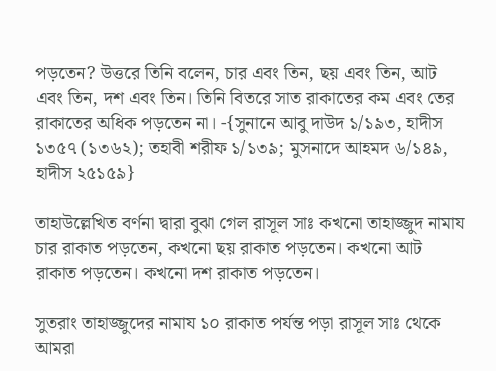পড়তেন? উত্তরে তিনি বলেন, চার এবং তিন, ছয় এবং তিন, আট এবং তিন, দশ এবং তিন। তিনি বিতরে সাত রাকাতের কম এবং তের রাকাতের অধিক পড়তেন না। -{সুনানে আবু দাউদ ১/১৯৩, হাদীস ১৩৫৭ (১৩৬২); তহাবী শরীফ ১/১৩৯; মুসনাদে আহমদ ৬/১৪৯, হাদীস ২৫১৫৯}

তাহাউল্লেখিত বর্ণনা দ্বারা বুঝা গেল রাসূল সাঃ কখনো তাহাজ্জুদ নামায চার রাকাত পড়তেন, কখনো ছয় রাকাত পড়তেন। কখনো আট রাকাত পড়তেন। কখনো দশ রাকাত পড়তেন।

সুতরাং তাহাজ্জুদের নামায ১০ রাকাত পর্যন্ত পড়া রাসূল সাঃ থেকে আমরা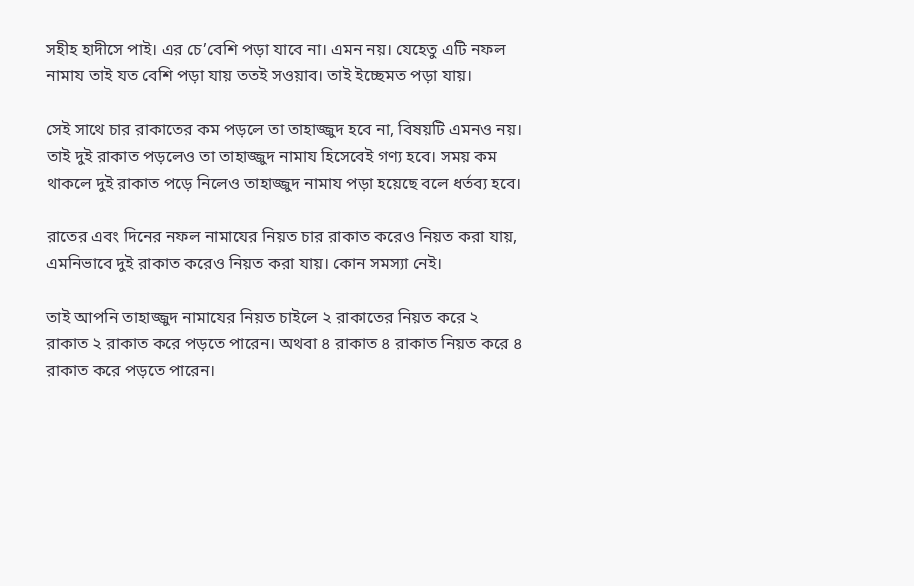সহীহ হাদীসে পাই। এর চে’বেশি পড়া যাবে না। এমন নয়। যেহেতু এটি নফল নামায তাই যত বেশি পড়া যায় ততই সওয়াব। তাই ইচ্ছেমত পড়া যায়।

সেই সাথে চার রাকাতের কম পড়লে তা তাহাজ্জুদ হবে না, বিষয়টি এমনও নয়। তাই দুই রাকাত পড়লেও তা তাহাজ্জুদ নামায হিসেবেই গণ্য হবে। সময় কম থাকলে দুই রাকাত পড়ে নিলেও তাহাজ্জুদ নামায পড়া হয়েছে বলে ধর্তব্য হবে।

রাতের এবং দিনের নফল নামাযের নিয়ত চার রাকাত করেও নিয়ত করা যায়, এমনিভাবে দুই রাকাত করেও নিয়ত করা যায়। কোন সমস্যা নেই।

তাই আপনি তাহাজ্জুদ নামাযের নিয়ত চাইলে ২ রাকাতের নিয়ত করে ২ রাকাত ২ রাকাত করে পড়তে পারেন। অথবা ৪ রাকাত ৪ রাকাত নিয়ত করে ৪ রাকাত করে পড়তে পারেন।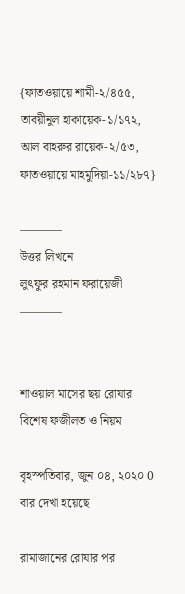{ফাতওয়ায়ে শামী-২/৪৫৫, তাবয়ীনুল হাকায়েক-১/১৭২, আল বাহরুর রায়েক-২/৫৩, ফাতওয়ায়ে মাহমুদিয়া-১১/২৮৭}

———–
উত্তর লিখনে
লুৎফুর রহমান ফরায়েজী
———–


শাওয়াল মাসের ছয় রোযার বিশেষ ফজীলত ও নিয়ম

বৃহস্পতিবার, জুন ০৪, ২০২০ 0
বার দেখা হয়েছে

রামাজানের রোযার পর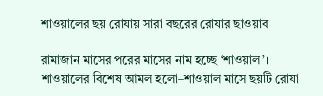শাওয়ালের ছয় রোযায় সারা বছরের রোযার ছাওয়াব

রামাজান মাসের পরের মাসের নাম হচ্ছে ‘শাওয়াল’। শাওয়ালের বিশেষ আমল হলো–শাওয়াল মাসে ছয়টি রোযা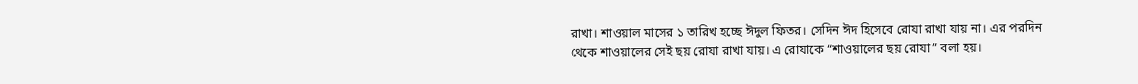রাখা। শাওয়াল মাসের ১ তারিখ হচ্ছে ঈদুল ফিতর। সেদিন ঈদ হিসেবে রোযা রাখা যায় না। এর পরদিন থেকে শাওয়ালের সেই ছয় রোযা রাখা যায়। এ রোযাকে “শাওয়ালের ছয় রোযা” বলা হয়।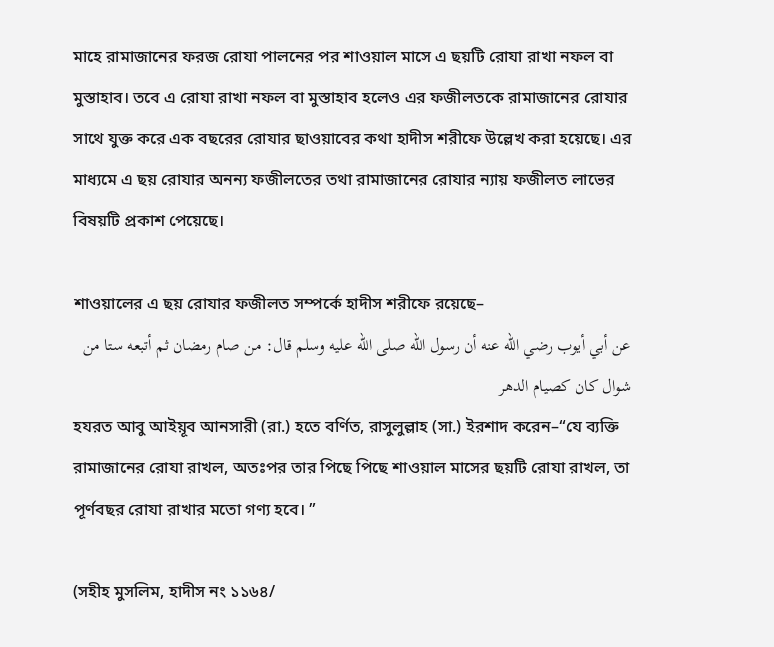মাহে রামাজানের ফরজ রোযা পালনের পর শাওয়াল মাসে এ ছয়টি রোযা রাখা নফল বা মুস্তাহাব। তবে এ রোযা রাখা নফল বা মুস্তাহাব হলেও এর ফজীলতকে রামাজানের রোযার সাথে যুক্ত করে এক বছরের রোযার ছাওয়াবের কথা হাদীস শরীফে উল্লেখ করা হয়েছে। এর মাধ্যমে এ ছয় রোযার অনন্য ফজীলতের তথা রামাজানের রোযার ন্যায় ফজীলত লাভের বিষয়টি প্রকাশ পেয়েছে।

শাওয়ালের এ ছয় রোযার ফজীলত সম্পর্কে হাদীস শরীফে রয়েছে–
عن أبي أيوب رضي الله عنه أن رسول الله صلى الله عليه وسلم قال: من صام رمضان ثم أتبعه ستا من شوال كان كصيام الدهر
হযরত আবু আইয়ূব আনসারী (রা.) হতে বর্ণিত, রাসুলুল্লাহ (সা.) ইরশাদ করেন–“যে ব্যক্তি রামাজানের রোযা রাখল, অতঃপর তার পিছে পিছে শাওয়াল মাসের ছয়টি রোযা রাখল, তা পূর্ণবছর রোযা রাখার মতো গণ্য হবে। ”

(সহীহ মুসলিম, হাদীস নং ১১৬৪/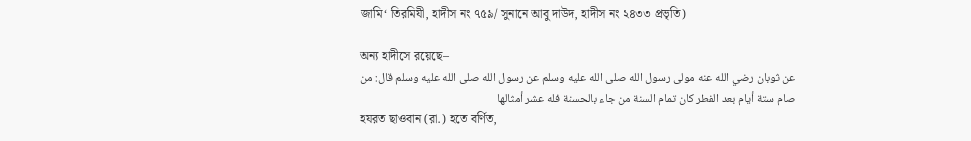জামি‘ তিরমিযী, হাদীস নং ৭৫৯/ সুনানে আবু দাউদ, হাদীস নং ২৪৩৩ প্রভৃতি)

অন্য হাদীসে রয়েছে–
عن ثوبان رضي الله عنه مولى رسول الله صلى الله عليه وسلم عن رسول الله صلى الله عليه وسلم قال: من صام ستة أيام بعد الفطر كان تمام السنة من جاء بالحسنة فله عشر أمثالها
হযরত ছাওবান (রা.) হতে বর্ণিত,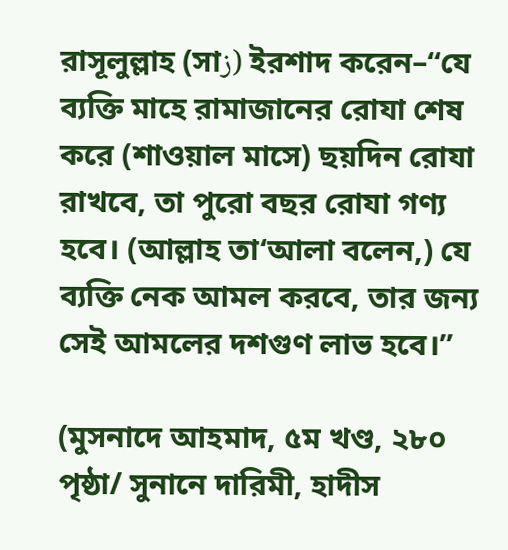রাসূলুল্লাহ (সাز) ইরশাদ করেন–“যে ব্যক্তি মাহে রামাজানের রোযা শেষ করে (শাওয়াল মাসে) ছয়দিন রোযা রাখবে, তা পুরো বছর রোযা গণ্য হবে। (আল্লাহ তা‘আলা বলেন,) যে ব্যক্তি নেক আমল করবে, তার জন্য সেই আমলের দশগুণ লাভ হবে।”

(মুসনাদে আহমাদ, ৫ম খণ্ড, ২৮০ পৃষ্ঠা/ সুনানে দারিমী, হাদীস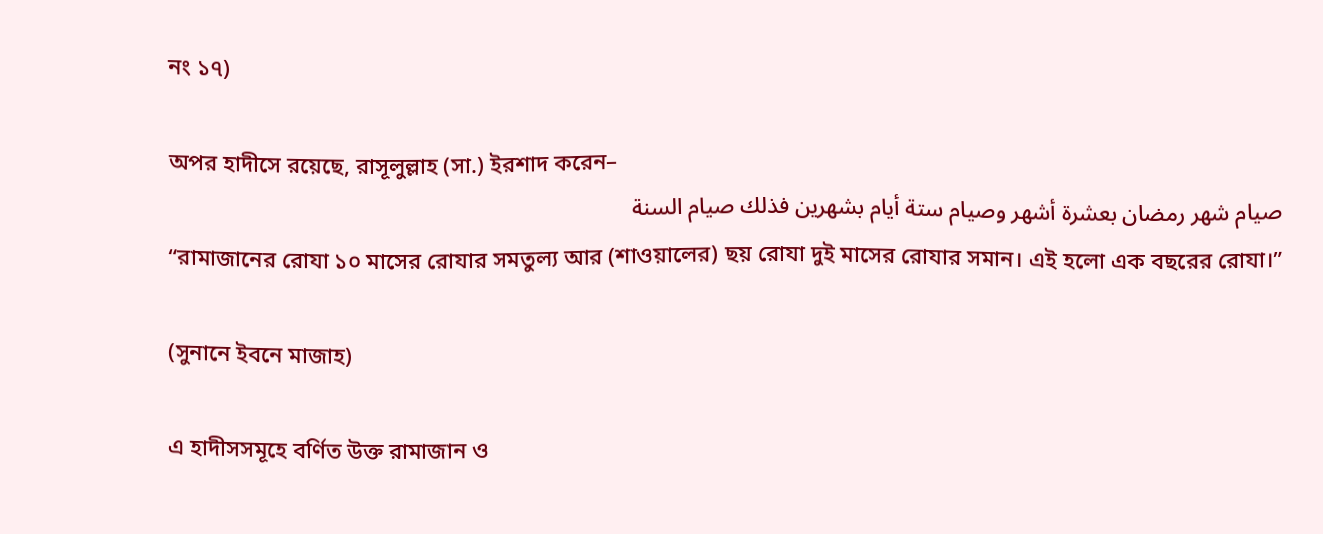নং ১৭)

অপর হাদীসে রয়েছে, রাসূলুল্লাহ (সা.) ইরশাদ করেন–
صيام شهر رمضان بعشرة أشهر وصيام ستة أيام بشهرين فذلك صيام السنة
“রামাজানের রোযা ১০ মাসের রোযার সমতুল্য আর (শাওয়ালের) ছয় রোযা দুই মাসের রোযার সমান। এই হলো এক বছরের রোযা।”

(সুনানে ইবনে মাজাহ)

এ হাদীসসমূহে বর্ণিত উক্ত রামাজান ও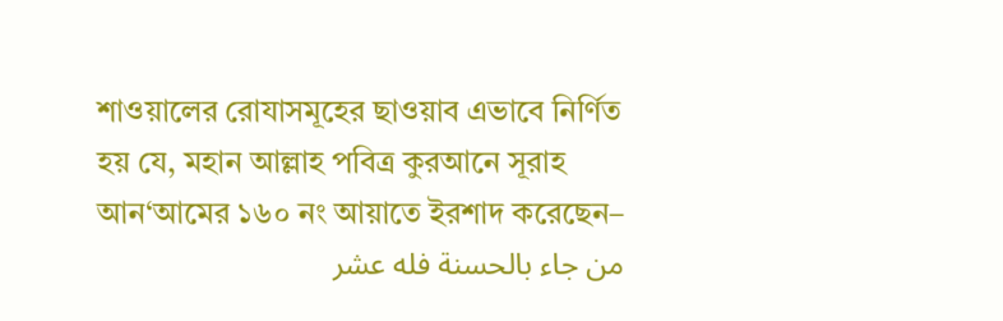শাওয়ালের রোযাসমূহের ছাওয়াব এভাবে নির্ণিত হয় যে, মহান আল্লাহ পবিত্র কুরআনে সূরাহ আন‘আমের ১৬০ নং আয়াতে ইরশাদ করেছেন–
من جاء بالحسنة فله عشر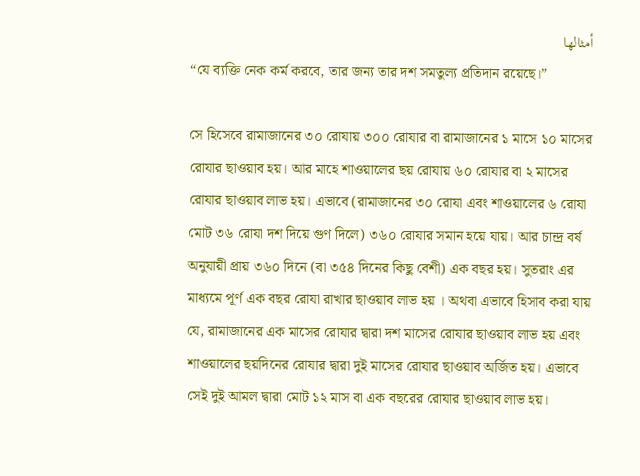أمثالها
“যে ব্যক্তি নেক কর্ম করবে, তার জন্য তার দশ সমতুল্য প্রতিদান রয়েছে।”

সে হিসেবে রামাজানের ৩০ রোযায় ৩০০ রোযার বা রামাজানের ১ মাসে ১০ মাসের রোযার ছাওয়াব হয়। আর মাহে শাওয়ালের ছয় রোযায় ৬০ রোযার বা ২ মাসের রোযার ছাওয়াব লাভ হয়। এভাবে (রামাজানের ৩০ রোযা এবং শাওয়ালের ৬ রোযা মোট ৩৬ রোযা দশ দিয়ে গুণ দিলে) ৩৬০ রোযার সমান হয়ে যায়। আর চান্দ্র বর্ষ অনুযায়ী প্রায় ৩৬০ দিনে (বা ৩৫৪ দিনের কিছু বেশী) এক বছর হয়। সুতরাং এর মাধ্যমে পূর্ণ এক বছর রোযা রাখার ছাওয়াব লাভ হয় । অথবা এভাবে হিসাব করা যায় যে, রামাজানের এক মাসের রোযার দ্বারা দশ মাসের রোযার ছাওয়াব লাভ হয় এবং শাওয়ালের ছয়দিনের রোযার দ্বারা দুই মাসের রোযার ছাওয়াব অর্জিত হয়। এভাবে সেই দুই আমল দ্বারা মোট ১২ মাস বা এক বছরের রোযার ছাওয়াব লাভ হয়।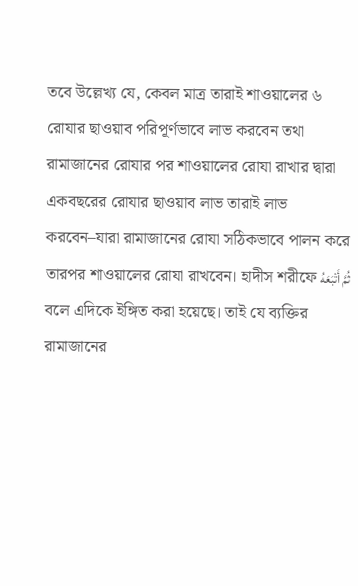তবে উল্লেখ্য যে, কেবল মাত্র তারাই শাওয়ালের ৬ রোযার ছাওয়াব পরিপূর্ণভাবে লাভ করবেন তথা রামাজানের রোযার পর শাওয়ালের রোযা রাখার দ্বারা একবছরের রোযার ছাওয়াব লাভ তারাই লাভ করবেন–যারা রামাজানের রোযা সঠিকভাবে পালন করে তারপর শাওয়ালের রোযা রাখবেন। হাদীস শরীফে ثُمَّ أَتْبَعَهُ বলে এদিকে ইঙ্গিত করা হয়েছে। তাই যে ব্যক্তির রামাজানের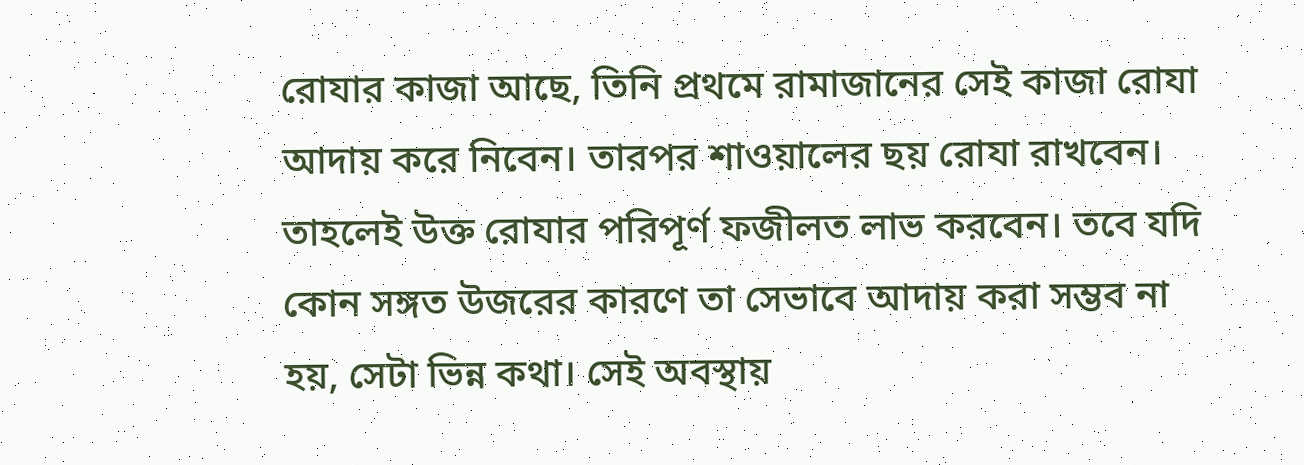রোযার কাজা আছে, তিনি প্রথমে রামাজানের সেই কাজা রোযা আদায় করে নিবেন। তারপর শাওয়ালের ছয় রোযা রাখবেন। তাহলেই উক্ত রোযার পরিপূর্ণ ফজীলত লাভ করবেন। তবে যদি কোন সঙ্গত উজরের কারণে তা সেভাবে আদায় করা সম্ভব না হয়, সেটা ভিন্ন কথা। সেই অবস্থায়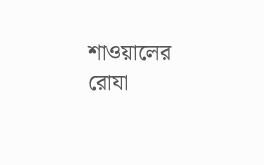শাওয়ালের রোযা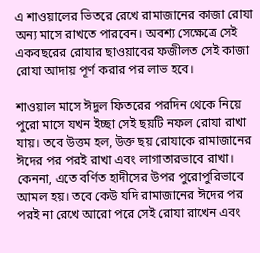এ শাওয়ালের ভিতরে রেখে রামাজানের কাজা রোযা অন্য মাসে রাখতে পারবেন। অবশ্য সেক্ষেত্রে সেই একবছরের রোযার ছাওয়াবের ফজীলত সেই কাজা রোযা আদায় পূর্ণ করার পর লাভ হবে।

শাওয়াল মাসে ঈদুল ফিতরের পরদিন থেকে নিয়ে পুরো মাসে যখন ইচ্ছা সেই ছয়টি নফল রোযা রাখা যায়। তবে উত্তম হল, উক্ত ছয় রোযাকে রামাজানের ঈদের পর পরই রাখা এবং লাগাতারভাবে রাখা। কেননা, এতে বর্ণিত হাদীসের উপর পুরোপুরিভাবে আমল হয়। তবে কেউ যদি রামাজানের ঈদের পর পরই না রেখে আরো পরে সেই রোযা রাখেন এবং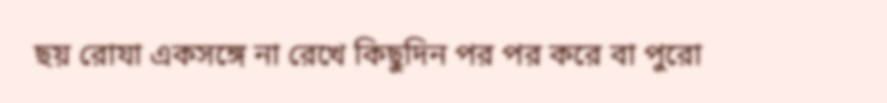ছয় রোযা একসঙ্গে না রেখে কিছুদিন পর পর করে বা পুরো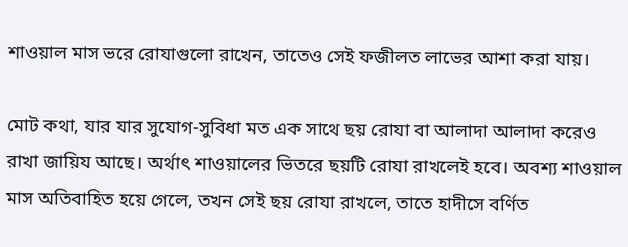শাওয়াল মাস ভরে রোযাগুলো রাখেন, তাতেও সেই ফজীলত লাভের আশা করা যায়।

মোট কথা, যার যার সুযোগ-সুবিধা মত এক সাথে ছয় রোযা বা আলাদা আলাদা করেও রাখা জায়িয আছে। অর্থাৎ শাওয়ালের ভিতরে ছয়টি রোযা রাখলেই হবে। অবশ্য শাওয়াল মাস অতিবাহিত হয়ে গেলে, তখন সেই ছয় রোযা রাখলে, তাতে হাদীসে বর্ণিত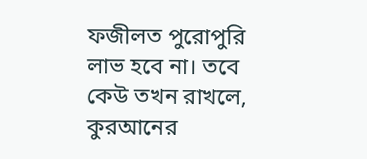ফজীলত পুরোপুরি লাভ হবে না। তবে কেউ তখন রাখলে, কুরআনের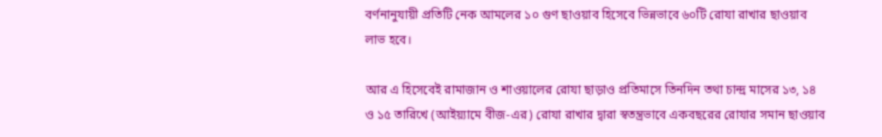বর্ণনানুযায়ী প্রতিটি নেক আমলের ১০ গুণ ছাওয়াব হিসেবে ভিন্নভাবে ৬০টি রোযা রাখার ছাওয়াব লাভ হবে।

আর এ হিসেবেই রামাজান ও শাওয়ালের রোযা ছাড়াও প্রতিমাসে তিনদিন তথা চান্দ্র মাসের ১৩, ১৪ ও ১৫ তারিখে (আইয়্যামে বীজ-এর) রোযা রাখার দ্বারা স্বতন্ত্রভাবে একবছরের রোযার সমান ছাওয়াব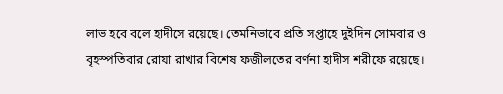লাভ হবে বলে হাদীসে রয়েছে। তেমনিভাবে প্রতি সপ্তাহে দুইদিন সোমবার ও বৃহস্পতিবার রোযা রাখার বিশেষ ফজীলতের বর্ণনা হাদীস শরীফে রয়েছে।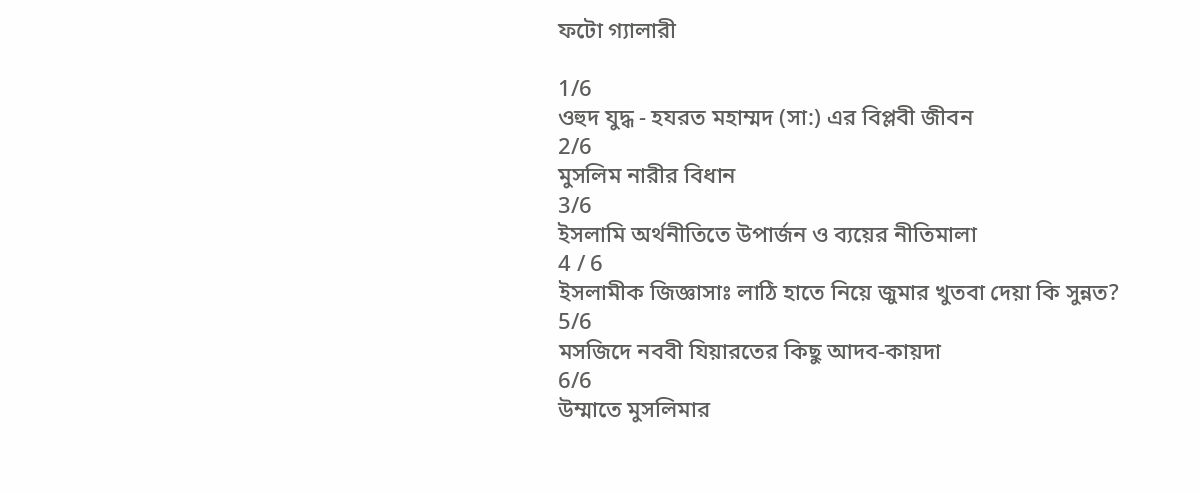ফটো গ্যালারী

1/6
ওহুদ যুদ্ধ - হযরত মহাম্মদ (সা:) এর বিপ্লবী জীবন
2/6
মুসলিম নারীর বিধান
3/6
ইসলামি অর্থনীতিতে উপার্জন ও ব্যয়ের নীতিমালা
4 / 6
ইসলামীক জিজ্ঞাসাঃ লাঠি হাতে নিয়ে জুমার খুতবা দেয়া কি সুন্নত?
5/6
মসজিদে নববী যিয়ারতের কিছু আদব-কায়দা
6/6
উম্মাতে মুসলিমার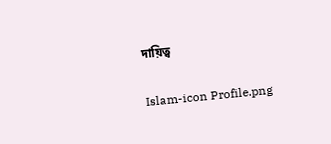দায়িত্ব

Islam-icon Profile.png